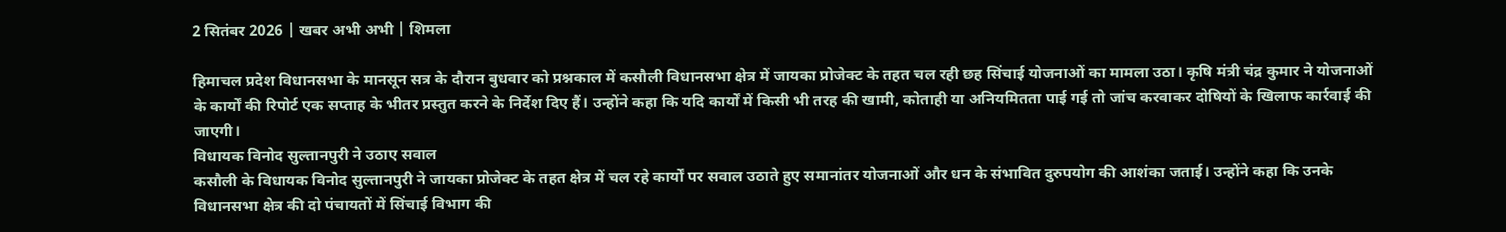2 सितंबर 2026 | खबर अभी अभी | शिमला

हिमाचल प्रदेश विधानसभा के मानसून सत्र के दौरान बुधवार को प्रश्नकाल में कसौली विधानसभा क्षेत्र में जायका प्रोजेक्ट के तहत चल रही छह सिंचाई योजनाओं का मामला उठा। कृषि मंत्री चंद्र कुमार ने योजनाओं के कार्यों की रिपोर्ट एक सप्ताह के भीतर प्रस्तुत करने के निर्देश दिए हैं। उन्होंने कहा कि यदि कार्यों में किसी भी तरह की खामी, कोताही या अनियमितता पाई गई तो जांच करवाकर दोषियों के खिलाफ कार्रवाई की जाएगी।
विधायक विनोद सुल्तानपुरी ने उठाए सवाल
कसौली के विधायक विनोद सुल्तानपुरी ने जायका प्रोजेक्ट के तहत क्षेत्र में चल रहे कार्यों पर सवाल उठाते हुए समानांतर योजनाओं और धन के संभावित दुरुपयोग की आशंका जताई। उन्होंने कहा कि उनके विधानसभा क्षेत्र की दो पंचायतों में सिंचाई विभाग की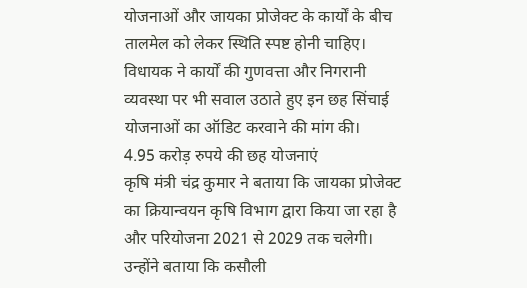योजनाओं और जायका प्रोजेक्ट के कार्यों के बीच तालमेल को लेकर स्थिति स्पष्ट होनी चाहिए।
विधायक ने कार्यों की गुणवत्ता और निगरानी व्यवस्था पर भी सवाल उठाते हुए इन छह सिंचाई योजनाओं का ऑडिट करवाने की मांग की।
4.95 करोड़ रुपये की छह योजनाएं
कृषि मंत्री चंद्र कुमार ने बताया कि जायका प्रोजेक्ट का क्रियान्वयन कृषि विभाग द्वारा किया जा रहा है और परियोजना 2021 से 2029 तक चलेगी। उन्होंने बताया कि कसौली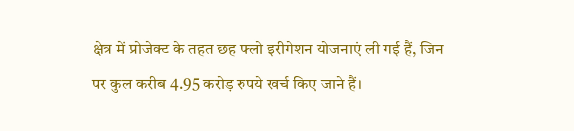क्षेत्र में प्रोजेक्ट के तहत छह फ्लो इरीगेशन योजनाएं ली गई हैं, जिन पर कुल करीब 4.95 करोड़ रुपये खर्च किए जाने हैं।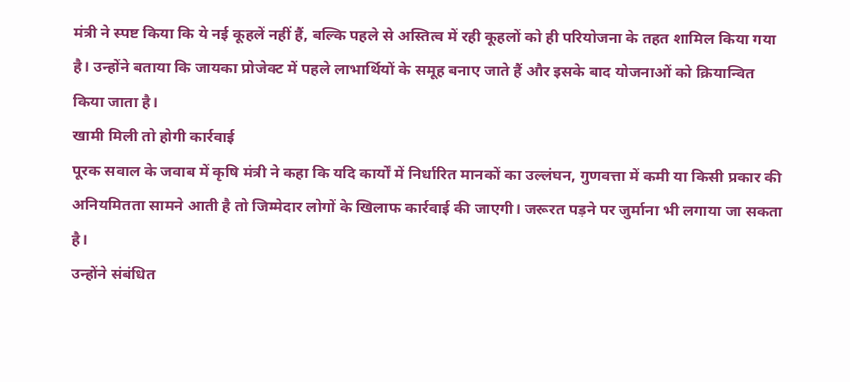मंत्री ने स्पष्ट किया कि ये नई कूहलें नहीं हैं, बल्कि पहले से अस्तित्व में रही कूहलों को ही परियोजना के तहत शामिल किया गया है। उन्होंने बताया कि जायका प्रोजेक्ट में पहले लाभार्थियों के समूह बनाए जाते हैं और इसके बाद योजनाओं को क्रियान्वित किया जाता है।
खामी मिली तो होगी कार्रवाई
पूरक सवाल के जवाब में कृषि मंत्री ने कहा कि यदि कार्यों में निर्धारित मानकों का उल्लंघन, गुणवत्ता में कमी या किसी प्रकार की अनियमितता सामने आती है तो जिम्मेदार लोगों के खिलाफ कार्रवाई की जाएगी। जरूरत पड़ने पर जुर्माना भी लगाया जा सकता है।
उन्होंने संबंधित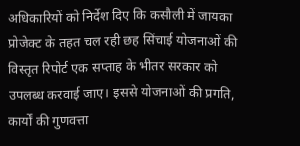अधिकारियों को निर्देश दिए कि कसौली में जायका प्रोजेक्ट के तहत चल रही छह सिंचाई योजनाओं की विस्तृत रिपोर्ट एक सप्ताह के भीतर सरकार को उपलब्ध करवाई जाए। इससे योजनाओं की प्रगति, कार्यों की गुणवत्ता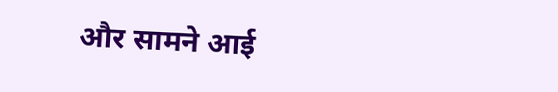और सामने आई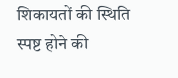शिकायतों की स्थिति स्पष्ट होने की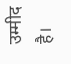उम्मीद है।